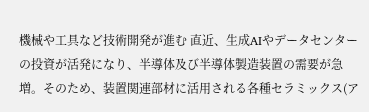機械や工具など技術開発が進む 直近、生成AIやデータセンターの投資が活発になり、半導体及び半導体製造装置の需要が急増。そのため、装置関連部材に活用される各種セラミックス(ア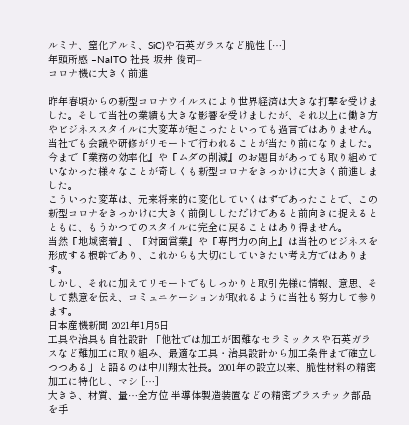ルミナ、窒化アルミ、SiC)や石英ガラスなど脆性 […]
年頭所感 –NaITO 社長 坂井 俊司–
コロナ機に大きく前進

昨年春頃からの新型コロナウイルスにより世界経済は大きな打撃を受けました。そして当社の業績も大きな影響を受けましたが、それ以上に働き方やビジネススタイルに大変革が起こったといっても過言ではありません。
当社でも会議や研修がリモートで行われることが当たり前になりました。今まで『業務の効率化』や『ムダの削減』のお題目があっても取り組めていなかった様々なことが奇しくも新型コロナをきっかけに大きく前進しました。
こういった変革は、元来将来的に変化していくはずであったことで、この新型コロナをきっかけに大きく前倒ししただけであると前向きに捉えるとともに、もうかつてのスタイルに完全に戻ることはあり得ません。
当然『地域密着』、『対面営業』や『専門力の向上』は当社のビジネスを形成する根幹であり、これからも大切にしていきたい考え方ではあります。
しかし、それに加えてリモートでもしっかりと取引先様に情報、意思、そして熱意を伝え、コミュニケーションが取れるように当社も努力して参ります。
日本産機新聞 2021年1月5日
工具や治具も自社設計 「他社では加工が困難なセラミックスや石英ガラスなど難加工に取り組み、最適な工具・治具設計から加工条件まで確立しつつある」と語るのは中川翔太社長。2001年の設立以来、脆性材料の精密加工に特化し、マシ […]
大きさ、材質、量…全方位 半導体製造装置などの精密プラスチック部品を手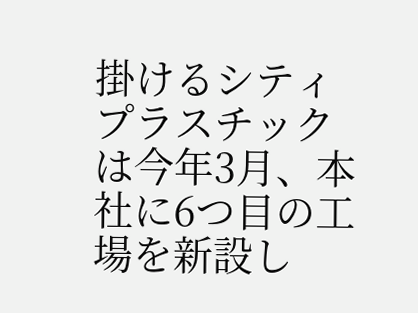掛けるシティプラスチックは今年3月、本社に6つ目の工場を新設し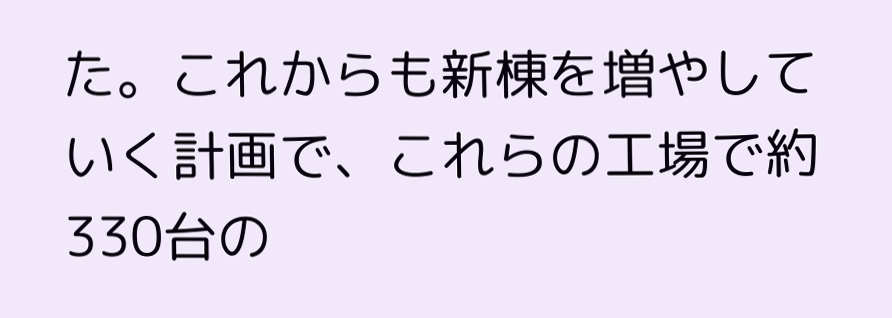た。これからも新棟を増やしていく計画で、これらの工場で約330台の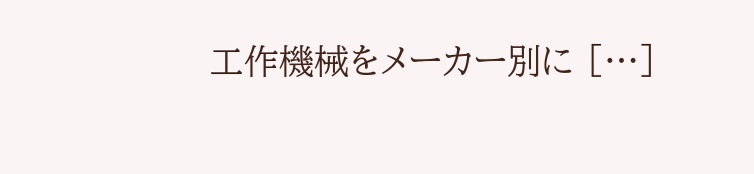工作機械をメーカー別に […]